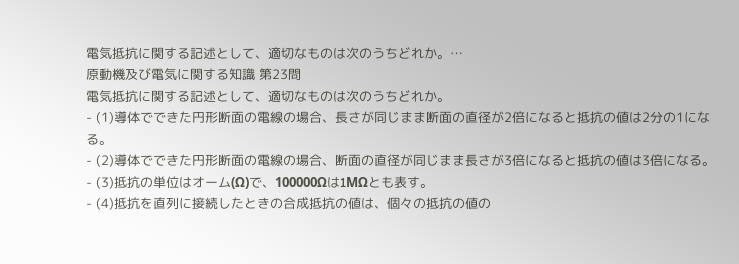電気抵抗に関する記述として、適切なものは次のうちどれか。…
原動機及び電気に関する知識 第23問
電気抵抗に関する記述として、適切なものは次のうちどれか。
- (1)導体でできた円形断面の電線の場合、長さが同じまま断面の直径が2倍になると抵抗の値は2分の1になる。
- (2)導体でできた円形断面の電線の場合、断面の直径が同じまま長さが3倍になると抵抗の値は3倍になる。
- (3)抵抗の単位はオーム(Ω)で、100000Ωは1MΩとも表す。
- (4)抵抗を直列に接続したときの合成抵抗の値は、個々の抵抗の値の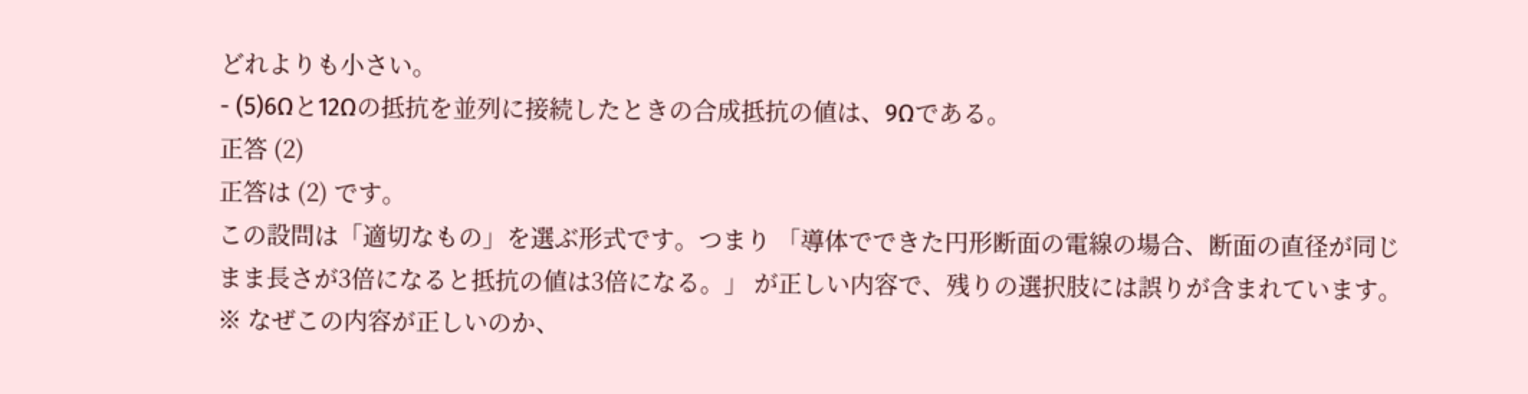どれよりも小さい。
- (5)6Ωと12Ωの抵抗を並列に接続したときの合成抵抗の値は、9Ωである。
正答 (2)
正答は (2) です。
この設問は「適切なもの」を選ぶ形式です。つまり 「導体でできた円形断面の電線の場合、断面の直径が同じまま長さが3倍になると抵抗の値は3倍になる。」 が正しい内容で、残りの選択肢には誤りが含まれています。
※ なぜこの内容が正しいのか、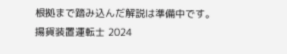根拠まで踏み込んだ解説は準備中です。
揚貨装置運転士 2024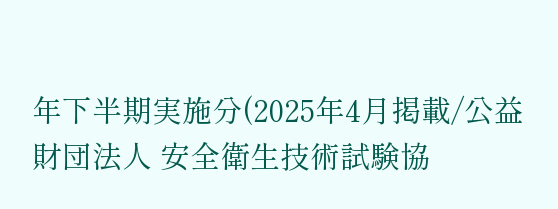年下半期実施分(2025年4月掲載/公益財団法人 安全衛生技術試験協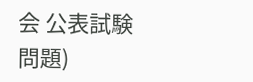会 公表試験問題)